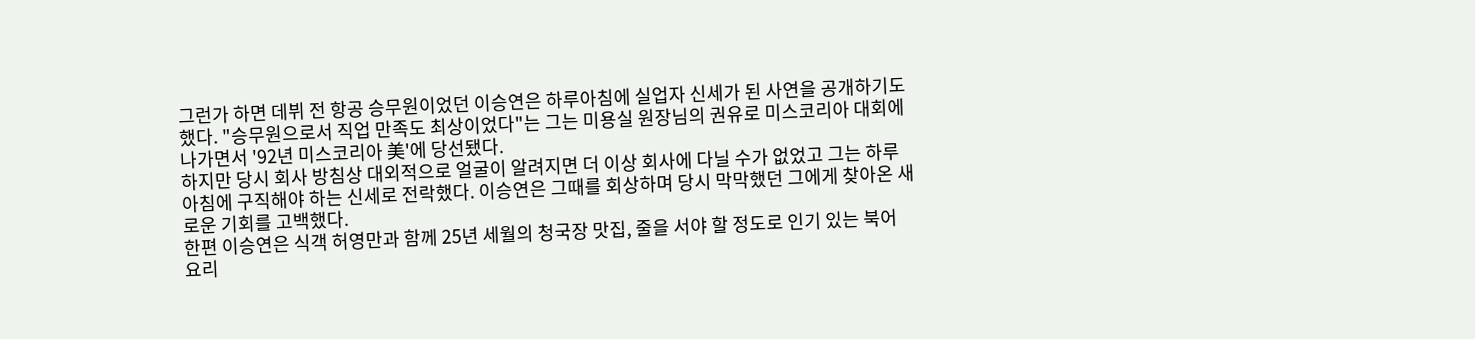그런가 하면 데뷔 전 항공 승무원이었던 이승연은 하루아침에 실업자 신세가 된 사연을 공개하기도 했다. "승무원으로서 직업 만족도 최상이었다"는 그는 미용실 원장님의 권유로 미스코리아 대회에 나가면서 '92년 미스코리아 美'에 당선됐다.
하지만 당시 회사 방침상 대외적으로 얼굴이 알려지면 더 이상 회사에 다닐 수가 없었고 그는 하루아침에 구직해야 하는 신세로 전락했다. 이승연은 그때를 회상하며 당시 막막했던 그에게 찾아온 새로운 기회를 고백했다.
한편 이승연은 식객 허영만과 함께 25년 세월의 청국장 맛집, 줄을 서야 할 정도로 인기 있는 북어 요리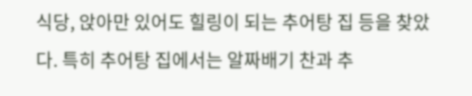식당, 앉아만 있어도 힐링이 되는 추어탕 집 등을 찾았다. 특히 추어탕 집에서는 알짜배기 찬과 추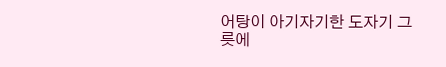어탕이 아기자기한 도자기 그릇에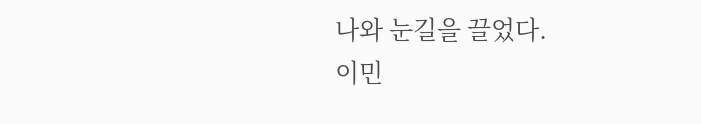나와 눈길을 끌었다.
이민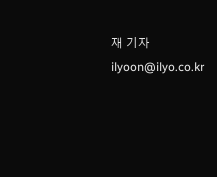재 기자 ilyoon@ilyo.co.kr